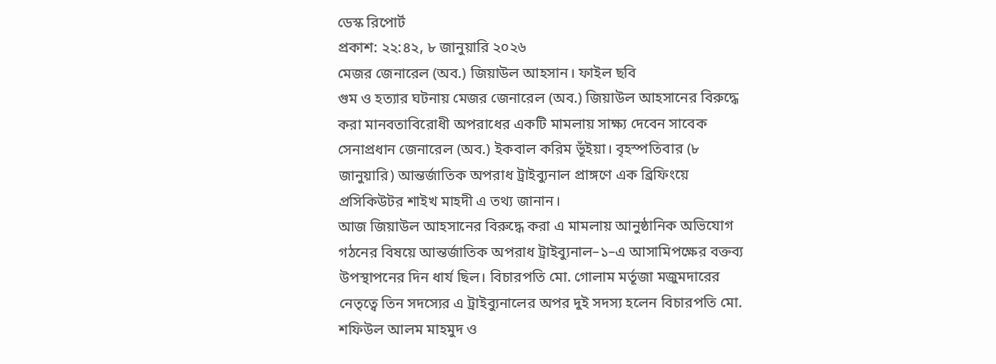ডেস্ক রিপোর্ট
প্রকাশ: ২২:৪২, ৮ জানুয়ারি ২০২৬
মেজর জেনারেল (অব.) জিয়াউল আহসান। ফাইল ছবি
গুম ও হত্যার ঘটনায় মেজর জেনারেল (অব.) জিয়াউল আহসানের বিরুদ্ধে করা মানবতাবিরোধী অপরাধের একটি মামলায় সাক্ষ্য দেবেন সাবেক সেনাপ্রধান জেনারেল (অব.) ইকবাল করিম ভূঁইয়া। বৃহস্পতিবার (৮ জানুয়ারি) আন্তর্জাতিক অপরাধ ট্রাইব্যুনাল প্রাঙ্গণে এক ব্রিফিংয়ে প্রসিকিউটর শাইখ মাহদী এ তথ্য জানান।
আজ জিয়াউল আহসানের বিরুদ্ধে করা এ মামলায় আনুষ্ঠানিক অভিযোগ গঠনের বিষয়ে আন্তর্জাতিক অপরাধ ট্রাইব্যুনাল–১–এ আসামিপক্ষের বক্তব্য উপস্থাপনের দিন ধার্য ছিল। বিচারপতি মো. গোলাম মর্তূজা মজুমদারের নেতৃত্বে তিন সদস্যের এ ট্রাইব্যুনালের অপর দুই সদস্য হলেন বিচারপতি মো. শফিউল আলম মাহমুদ ও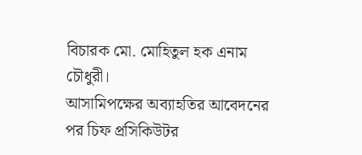বিচারক মো. মোহিতুল হক এনাম চৌধুরী।
আসামিপক্ষের অব্যাহতির আবেদনের পর চিফ প্রসিকিউটর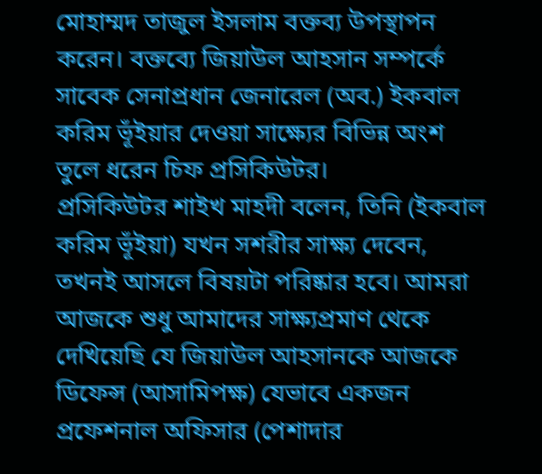মোহাম্মদ তাজুল ইসলাম বক্তব্য উপস্থাপন করেন। বক্তব্যে জিয়াউল আহসান সম্পর্কে সাবেক সেনাপ্রধান জেনারেল (অব.) ইকবাল করিম ভূঁইয়ার দেওয়া সাক্ষ্যের বিভিন্ন অংশ তুলে ধরেন চিফ প্রসিকিউটর।
প্রসিকিউটর শাইখ মাহদী বলেন, তিনি (ইকবাল করিম ভূঁইয়া) যখন সশরীর সাক্ষ্য দেবেন, তখনই আসলে বিষয়টা পরিষ্কার হবে। আমরা আজকে শুধু আমাদের সাক্ষ্যপ্রমাণ থেকে দেখিয়েছি যে জিয়াউল আহসানকে আজকে ডিফেন্স (আসামিপক্ষ) যেভাবে একজন প্রফেশনাল অফিসার (পেশাদার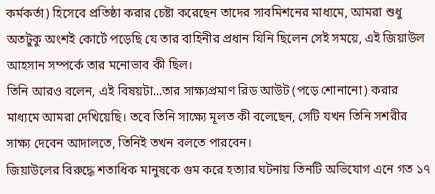কর্মকর্তা) হিসেবে প্রতিষ্ঠা করার চেষ্টা করেছেন তাদের সাবমিশনের মাধ্যমে, আমরা শুধু অতটুকু অংশই কোর্টে পড়েছি যে তার বাহিনীর প্রধান যিনি ছিলেন সেই সময়ে, এই জিয়াউল আহসান সম্পর্কে তার মনোভাব কী ছিল।
তিনি আরও বলেন, এই বিষয়টা...তার সাক্ষ্যপ্রমাণ রিড আউট (পড়ে শোনানো) করার মাধ্যমে আমরা দেখিয়েছি। তবে তিনি সাক্ষ্যে মূলত কী বলেছেন, সেটি যখন তিনি সশরীর সাক্ষ্য দেবেন আদালতে, তিনিই তখন বলতে পারবেন।
জিয়াউলের বিরুদ্ধে শতাধিক মানুষকে গুম করে হত্যার ঘটনায় তিনটি অভিযোগ এনে গত ১৭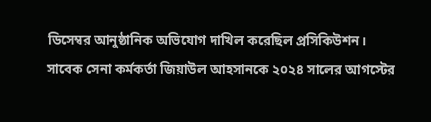ডিসেম্বর আনুষ্ঠানিক অভিযোগ দাখিল করেছিল প্রসিকিউশন।
সাবেক সেনা কর্মকর্তা জিয়াউল আহসানকে ২০২৪ সালের আগস্টের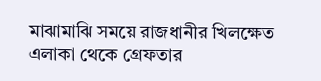মাঝামাঝি সময়ে রাজধানীর খিলক্ষেত এলাকা থেকে গ্রেফতার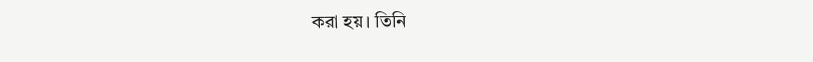করা হয়। তিনি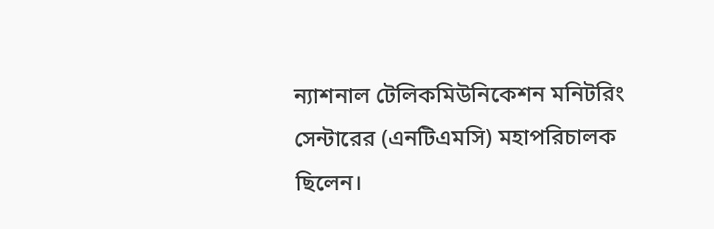ন্যাশনাল টেলিকমিউনিকেশন মনিটরিং সেন্টারের (এনটিএমসি) মহাপরিচালক ছিলেন।